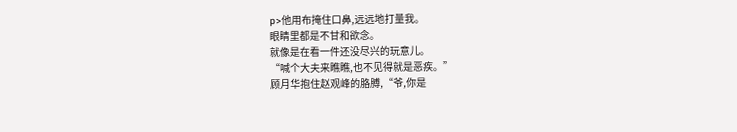p>他用布掩住口鼻,远远地打量我。
眼睛里都是不甘和欲念。
就像是在看一件还没尽兴的玩意儿。
“喊个大夫来瞧瞧,也不见得就是恶疾。”
顾月华抱住赵观峰的胳膊,“爷,你是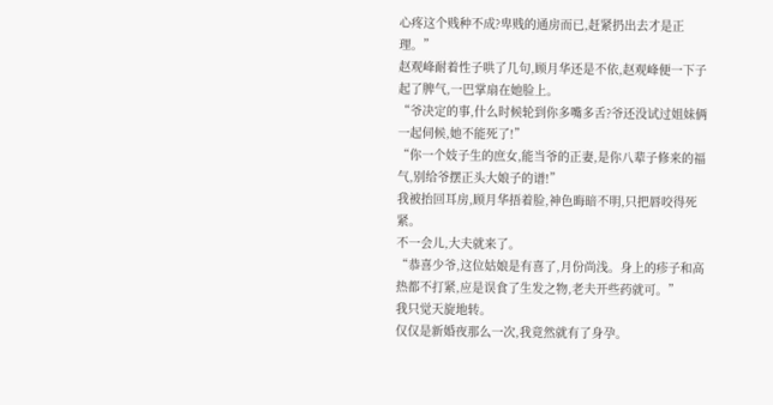心疼这个贱种不成?卑贱的通房而已,赶紧扔出去才是正理。”
赵观峰耐着性子哄了几句,顾月华还是不依,赵观峰便一下子起了脾气,一巴掌扇在她脸上。
“爷决定的事,什么时候轮到你多嘴多舌?爷还没试过姐妹俩一起伺候,她不能死了!”
“你一个妓子生的庶女,能当爷的正妻,是你八辈子修来的福气,别给爷摆正头大娘子的谱!”
我被抬回耳房,顾月华捂着脸,神色晦暗不明,只把唇咬得死紧。
不一会儿,大夫就来了。
“恭喜少爷,这位姑娘是有喜了,月份尚浅。身上的疹子和高热都不打紧,应是误食了生发之物,老夫开些药就可。”
我只觉天旋地转。
仅仅是新婚夜那么一次,我竟然就有了身孕。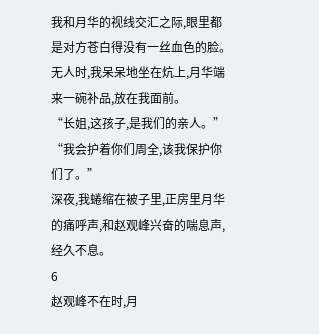我和月华的视线交汇之际,眼里都是对方苍白得没有一丝血色的脸。
无人时,我呆呆地坐在炕上,月华端来一碗补品,放在我面前。
“长姐,这孩子,是我们的亲人。”
“我会护着你们周全,该我保护你们了。”
深夜,我蜷缩在被子里,正房里月华的痛呼声,和赵观峰兴奋的喘息声,经久不息。
6
赵观峰不在时,月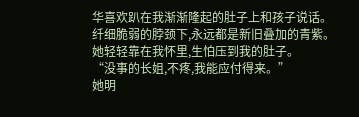华喜欢趴在我渐渐隆起的肚子上和孩子说话。
纤细脆弱的脖颈下,永远都是新旧叠加的青紫。
她轻轻靠在我怀里,生怕压到我的肚子。
“没事的长姐,不疼,我能应付得来。”
她明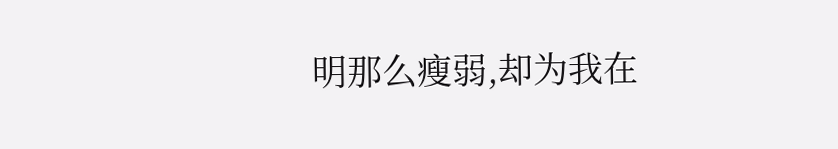明那么瘦弱,却为我在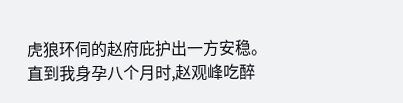虎狼环伺的赵府庇护出一方安稳。
直到我身孕八个月时,赵观峰吃醉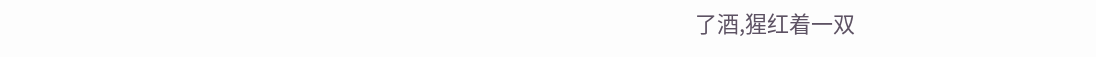了酒,猩红着一双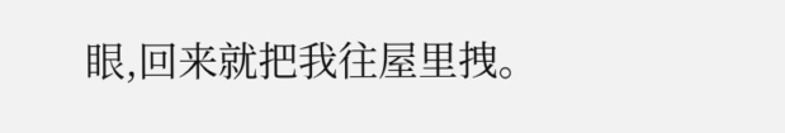眼,回来就把我往屋里拽。